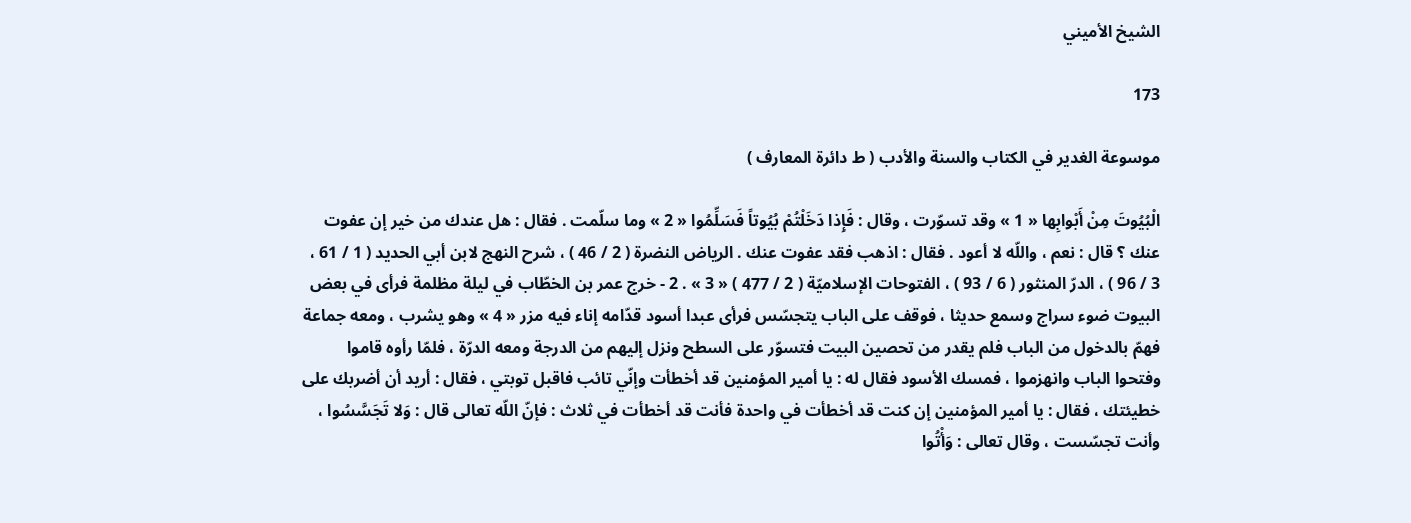الشيخ الأميني

173

موسوعة الغدير في الكتاب والسنة والأدب ( ط دائرة المعارف )

الْبُيُوتَ مِنْ أَبْوابِها « 1 » وقد تسوّرت ، وقال : فَإِذا دَخَلْتُمْ بُيُوتاً فَسَلِّمُوا « 2 » وما سلّمت . فقال : هل عندك من خير إن عفوت عنك ؟ قال : نعم ، واللّه لا أعود . فقال : اذهب فقد عفوت عنك . الرياض النضرة ( 2 / 46 ) ، شرح النهج لابن أبي الحديد ( 1 / 61 ، 3 / 96 ) ، الدرّ المنثور ( 6 / 93 ) ، الفتوحات الإسلاميّة ( 2 / 477 ) « 3 » . 2 - خرج عمر بن الخطّاب في ليلة مظلمة فرأى في بعض البيوت ضوء سراج وسمع حديثا ، فوقف على الباب يتجسّس فرأى عبدا أسود قدّامه إناء فيه مزر « 4 » وهو يشرب ، ومعه جماعة فهمّ بالدخول من الباب فلم يقدر من تحصين البيت فتسوّر على السطح ونزل إليهم من الدرجة ومعه الدرّة ، فلمّا رأوه قاموا وفتحوا الباب وانهزموا ، فمسك الأسود فقال له : يا أمير المؤمنين قد أخطأت وإنّي تائب فاقبل توبتي ، فقال : أريد أن أضربك على خطيئتك ، فقال : يا أمير المؤمنين إن كنت قد أخطأت في واحدة فأنت قد أخطأت في ثلاث : فإنّ اللّه تعالى قال : وَلا تَجَسَّسُوا ، وأنت تجسّست ، وقال تعالى : وَأْتُوا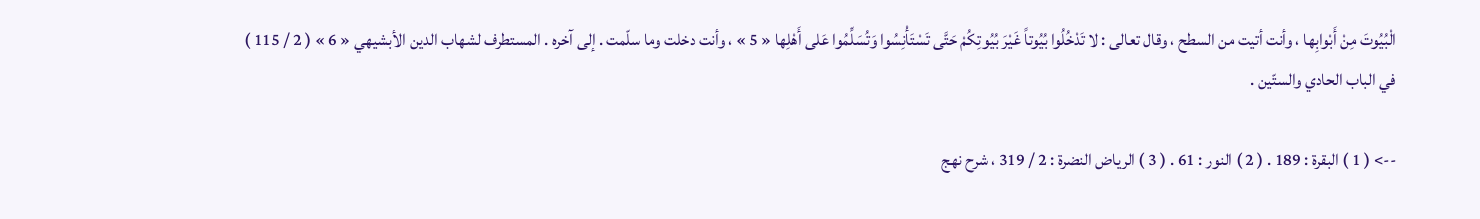الْبُيُوتَ مِنْ أَبْوابِها ، وأنت أتيت من السطح ، وقال تعالى : لا تَدْخُلُوا بُيُوتاً غَيْرَ بُيُوتِكُمْ حَتَّى تَسْتَأْنِسُوا وَتُسَلِّمُوا عَلى أَهْلِها « 5 » ، وأنت دخلت وما سلّمت . إلى آخره . المستطرف لشهاب الدين الأبشيهي « 6 » ( 2 / 115 ) في الباب الحادي والستّين .

--> ( 1 ) البقرة : 189 . ( 2 ) النور : 61 . ( 3 ) الرياض النضرة : 2 / 319 ، شرح نهج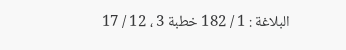البلاغة : 1 / 182 خطبة 3 ، 12 / 17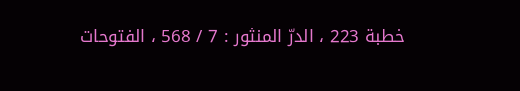خطبة 223 ، الدرّ المنثور : 7 / 568 ، الفتوحات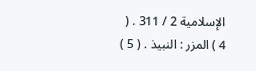الإسلامية 2 / 311 . ( 4 ) المزر : النبيذ . ( 5 )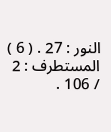النور : 27 . ( 6 ) المستطرف : 2 / 106 .